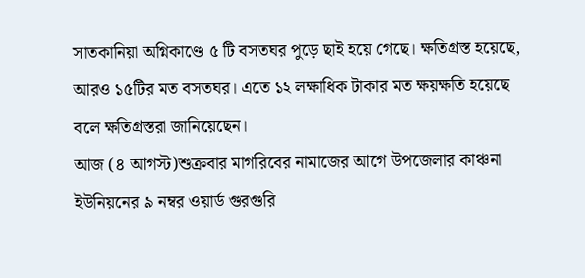সাতকানিয়া অগ্নিকাণ্ডে ৫ টি বসতঘর পুড়ে ছাই হয়ে গেছে। ক্ষতিগ্রস্ত হয়েছে, আরও ১৫টির মত বসতঘর। এতে ১২ লক্ষাধিক টাকার মত ক্ষয়ক্ষতি হয়েছে বলে ক্ষতিগ্রস্তরা জানিয়েছেন।
আজ (৪ আগস্ট)শুক্রবার মাগরিবের নামাজের আগে উপজেলার কাঞ্চনা ইউনিয়নের ৯ নম্বর ওয়ার্ড গুরগুরি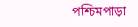পশ্চিমপাড়া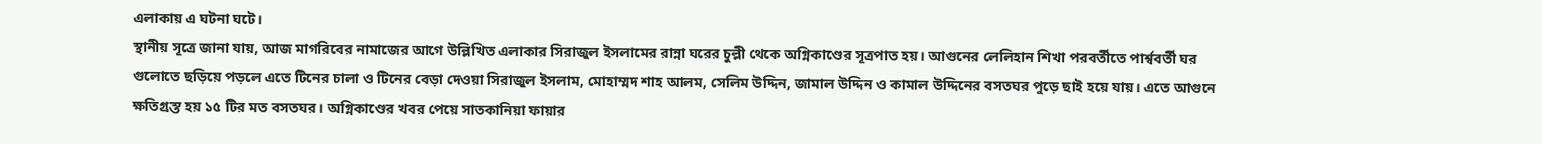এলাকায় এ ঘটনা ঘটে।
স্থানীয় সূত্রে জানা যায়, আজ মাগরিবের নামাজের আগে উল্লিখিত এলাকার সিরাজুল ইসলামের রান্না ঘরের চুল্লী থেকে অগ্নিকাণ্ডের সূত্রপাত হয়। আগুনের লেলিহান শিখা পরবর্তীতে পার্শ্ববর্তী ঘর গুলোতে ছড়িয়ে পড়লে এতে টিনের চালা ও টিনের বেড়া দেওয়া সিরাজুল ইসলাম, মোহাম্মদ শাহ আলম, সেলিম উদ্দিন, জামাল উদ্দিন ও কামাল উদ্দিনের বসতঘর পুড়ে ছাই হয়ে যায়। এতে আগুনে ক্ষতিগ্রস্ত হয় ১৫ টির মত বসতঘর। অগ্নিকাণ্ডের খবর পেয়ে সাতকানিয়া ফায়ার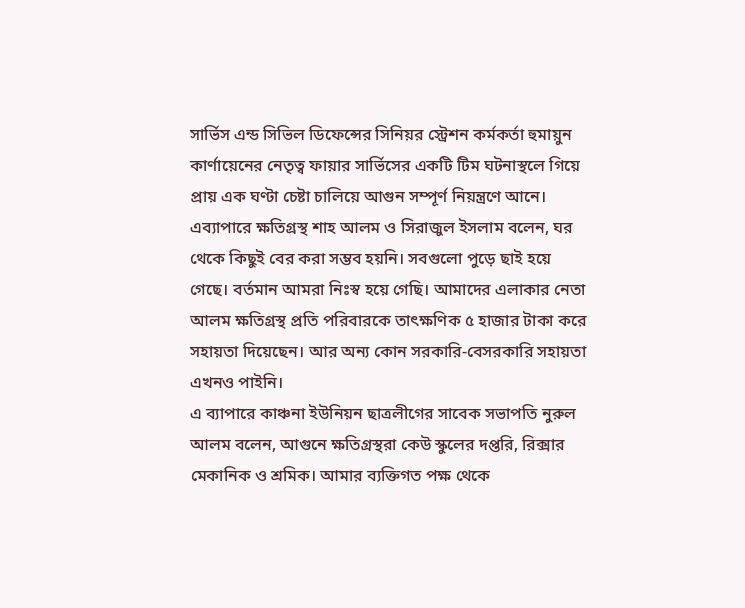সার্ভিস এন্ড সিভিল ডিফেন্সের সিনিয়র স্ট্রেশন কর্মকর্তা হুমায়ুন কার্ণায়েনের নেতৃত্ব ফায়ার সার্ভিসের একটি টিম ঘটনাস্থলে গিয়ে প্রায় এক ঘণ্টা চেষ্টা চালিয়ে আগুন সম্পূর্ণ নিয়ন্ত্রণে আনে।
এব্যাপারে ক্ষতিগ্রস্থ শাহ আলম ও সিরাজুল ইসলাম বলেন, ঘর থেকে কিছুই বের করা সম্ভব হয়নি। সবগুলো পুড়ে ছাই হয়ে গেছে। বর্তমান আমরা নিঃস্ব হয়ে গেছি। আমাদের এলাকার নেতা আলম ক্ষতিগ্রস্থ প্রতি পরিবারকে তাৎক্ষণিক ৫ হাজার টাকা করে সহায়তা দিয়েছেন। আর অন্য কোন সরকারি-বেসরকারি সহায়তা এখনও পাইনি।
এ ব্যাপারে কাঞ্চনা ইউনিয়ন ছাত্রলীগের সাবেক সভাপতি নুরুল আলম বলেন, আগুনে ক্ষতিগ্রস্থরা কেউ স্কুলের দপ্তরি, রিক্সার মেকানিক ও শ্রমিক। আমার ব্যক্তিগত পক্ষ থেকে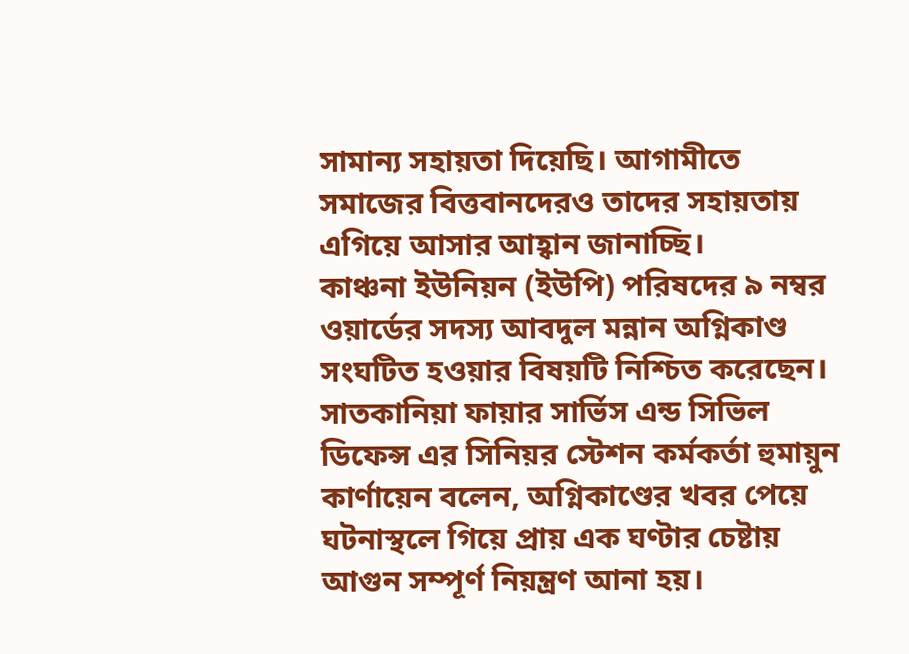সামান্য সহায়তা দিয়েছি। আগামীতে সমাজের বিত্তবানদেরও তাদের সহায়তায় এগিয়ে আসার আহ্বান জানাচ্ছি।
কাঞ্চনা ইউনিয়ন (ইউপি) পরিষদের ৯ নম্বর ওয়ার্ডের সদস্য আবদুল মন্নান অগ্নিকাণ্ড সংঘটিত হওয়ার বিষয়টি নিশ্চিত করেছেন।
সাতকানিয়া ফায়ার সার্ভিস এন্ড সিভিল ডিফেন্স এর সিনিয়র স্টেশন কর্মকর্তা হুমায়ুন কার্ণায়েন বলেন, অগ্নিকাণ্ডের খবর পেয়ে ঘটনাস্থলে গিয়ে প্রায় এক ঘণ্টার চেষ্টায় আগুন সম্পূর্ণ নিয়ন্ত্রণ আনা হয়।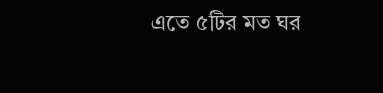এতে ৫টির মত ঘর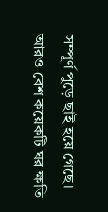সম্পূর্ণ পুড়ে ছাই হয়ে গেছে। আরও বেশ কয়েকটি ঘর ক্ষতি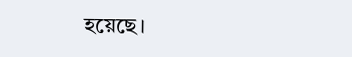হয়েছে।